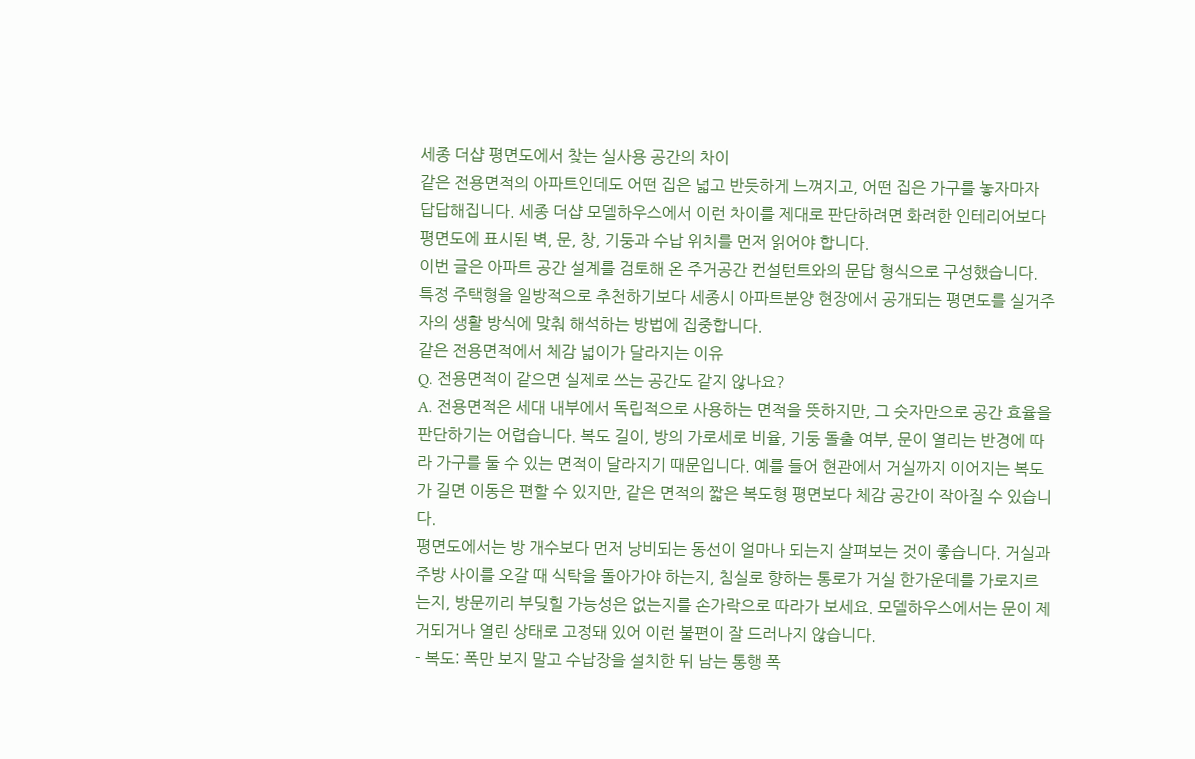세종 더샵 평면도에서 찾는 실사용 공간의 차이
같은 전용면적의 아파트인데도 어떤 집은 넓고 반듯하게 느껴지고, 어떤 집은 가구를 놓자마자 답답해집니다. 세종 더샵 모델하우스에서 이런 차이를 제대로 판단하려면 화려한 인테리어보다 평면도에 표시된 벽, 문, 창, 기둥과 수납 위치를 먼저 읽어야 합니다.
이번 글은 아파트 공간 설계를 검토해 온 주거공간 컨설턴트와의 문답 형식으로 구성했습니다. 특정 주택형을 일방적으로 추천하기보다 세종시 아파트분양 현장에서 공개되는 평면도를 실거주자의 생활 방식에 맞춰 해석하는 방법에 집중합니다.
같은 전용면적에서 체감 넓이가 달라지는 이유
Q. 전용면적이 같으면 실제로 쓰는 공간도 같지 않나요?
A. 전용면적은 세대 내부에서 독립적으로 사용하는 면적을 뜻하지만, 그 숫자만으로 공간 효율을 판단하기는 어렵습니다. 복도 길이, 방의 가로세로 비율, 기둥 돌출 여부, 문이 열리는 반경에 따라 가구를 둘 수 있는 면적이 달라지기 때문입니다. 예를 들어 현관에서 거실까지 이어지는 복도가 길면 이동은 편할 수 있지만, 같은 면적의 짧은 복도형 평면보다 체감 공간이 작아질 수 있습니다.
평면도에서는 방 개수보다 먼저 낭비되는 동선이 얼마나 되는지 살펴보는 것이 좋습니다. 거실과 주방 사이를 오갈 때 식탁을 돌아가야 하는지, 침실로 향하는 통로가 거실 한가운데를 가로지르는지, 방문끼리 부딪힐 가능성은 없는지를 손가락으로 따라가 보세요. 모델하우스에서는 문이 제거되거나 열린 상태로 고정돼 있어 이런 불편이 잘 드러나지 않습니다.
- 복도: 폭만 보지 말고 수납장을 설치한 뒤 남는 통행 폭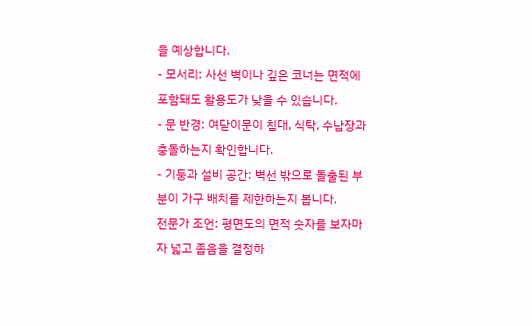을 예상합니다.
- 모서리: 사선 벽이나 깊은 코너는 면적에 포함돼도 활용도가 낮을 수 있습니다.
- 문 반경: 여닫이문이 침대, 식탁, 수납장과 충돌하는지 확인합니다.
- 기둥과 설비 공간: 벽선 밖으로 돌출된 부분이 가구 배치를 제한하는지 봅니다.
전문가 조언: 평면도의 면적 숫자를 보자마자 넓고 좁음을 결정하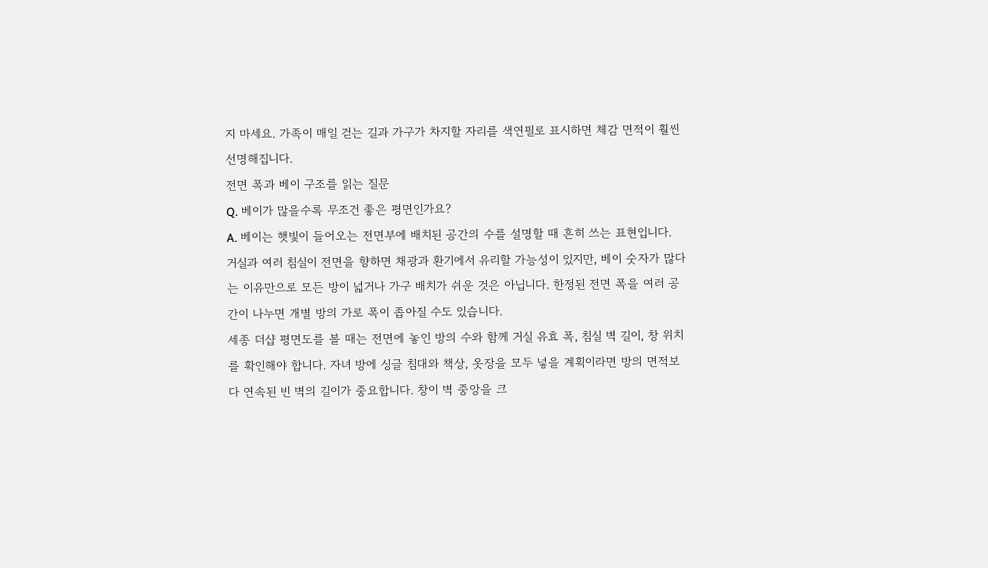지 마세요. 가족이 매일 걷는 길과 가구가 차지할 자리를 색연필로 표시하면 체감 면적이 훨씬 선명해집니다.
전면 폭과 베이 구조를 읽는 질문
Q. 베이가 많을수록 무조건 좋은 평면인가요?
A. 베이는 햇빛이 들어오는 전면부에 배치된 공간의 수를 설명할 때 흔히 쓰는 표현입니다. 거실과 여러 침실이 전면을 향하면 채광과 환기에서 유리할 가능성이 있지만, 베이 숫자가 많다는 이유만으로 모든 방이 넓거나 가구 배치가 쉬운 것은 아닙니다. 한정된 전면 폭을 여러 공간이 나누면 개별 방의 가로 폭이 좁아질 수도 있습니다.
세종 더샵 평면도를 볼 때는 전면에 놓인 방의 수와 함께 거실 유효 폭, 침실 벽 길이, 창 위치를 확인해야 합니다. 자녀 방에 싱글 침대와 책상, 옷장을 모두 넣을 계획이라면 방의 면적보다 연속된 빈 벽의 길이가 중요합니다. 창이 벽 중앙을 크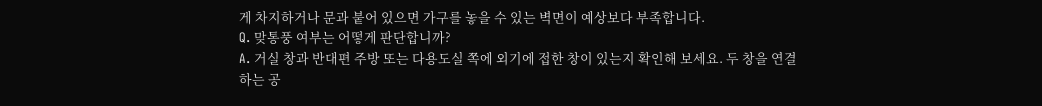게 차지하거나 문과 붙어 있으면 가구를 놓을 수 있는 벽면이 예상보다 부족합니다.
Q. 맞통풍 여부는 어떻게 판단합니까?
A. 거실 창과 반대편 주방 또는 다용도실 쪽에 외기에 접한 창이 있는지 확인해 보세요. 두 창을 연결하는 공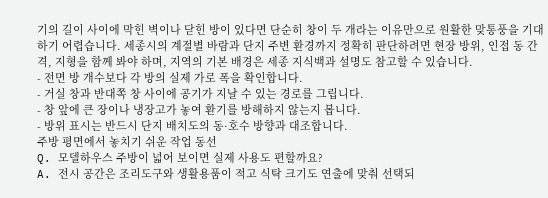기의 길이 사이에 막힌 벽이나 닫힌 방이 있다면 단순히 창이 두 개라는 이유만으로 원활한 맞통풍을 기대하기 어렵습니다. 세종시의 계절별 바람과 단지 주변 환경까지 정확히 판단하려면 현장 방위, 인접 동 간격, 지형을 함께 봐야 하며, 지역의 기본 배경은 세종 지식백과 설명도 참고할 수 있습니다.
- 전면 방 개수보다 각 방의 실제 가로 폭을 확인합니다.
- 거실 창과 반대쪽 창 사이에 공기가 지날 수 있는 경로를 그립니다.
- 창 앞에 큰 장이나 냉장고가 놓여 환기를 방해하지 않는지 봅니다.
- 방위 표시는 반드시 단지 배치도의 동·호수 방향과 대조합니다.
주방 평면에서 놓치기 쉬운 작업 동선
Q. 모델하우스 주방이 넓어 보이면 실제 사용도 편할까요?
A. 전시 공간은 조리도구와 생활용품이 적고 식탁 크기도 연출에 맞춰 선택되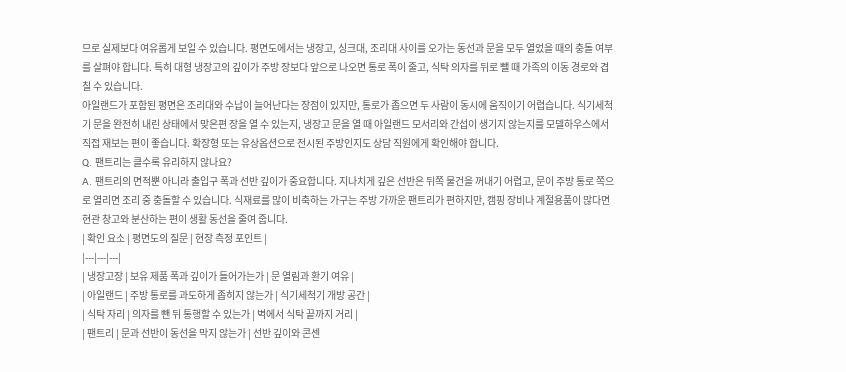므로 실제보다 여유롭게 보일 수 있습니다. 평면도에서는 냉장고, 싱크대, 조리대 사이를 오가는 동선과 문을 모두 열었을 때의 충돌 여부를 살펴야 합니다. 특히 대형 냉장고의 깊이가 주방 장보다 앞으로 나오면 통로 폭이 줄고, 식탁 의자를 뒤로 뺄 때 가족의 이동 경로와 겹칠 수 있습니다.
아일랜드가 포함된 평면은 조리대와 수납이 늘어난다는 장점이 있지만, 통로가 좁으면 두 사람이 동시에 움직이기 어렵습니다. 식기세척기 문을 완전히 내린 상태에서 맞은편 장을 열 수 있는지, 냉장고 문을 열 때 아일랜드 모서리와 간섭이 생기지 않는지를 모델하우스에서 직접 재보는 편이 좋습니다. 확장형 또는 유상옵션으로 전시된 주방인지도 상담 직원에게 확인해야 합니다.
Q. 팬트리는 클수록 유리하지 않나요?
A. 팬트리의 면적뿐 아니라 출입구 폭과 선반 깊이가 중요합니다. 지나치게 깊은 선반은 뒤쪽 물건을 꺼내기 어렵고, 문이 주방 통로 쪽으로 열리면 조리 중 충돌할 수 있습니다. 식재료를 많이 비축하는 가구는 주방 가까운 팬트리가 편하지만, 캠핑 장비나 계절용품이 많다면 현관 창고와 분산하는 편이 생활 동선을 줄여 줍니다.
| 확인 요소 | 평면도의 질문 | 현장 측정 포인트 |
|---|---|---|
| 냉장고장 | 보유 제품 폭과 깊이가 들어가는가 | 문 열림과 환기 여유 |
| 아일랜드 | 주방 통로를 과도하게 좁히지 않는가 | 식기세척기 개방 공간 |
| 식탁 자리 | 의자를 뺀 뒤 통행할 수 있는가 | 벽에서 식탁 끝까지 거리 |
| 팬트리 | 문과 선반이 동선을 막지 않는가 | 선반 깊이와 콘센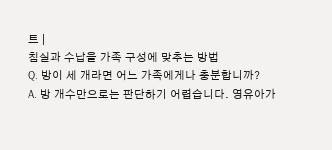트 |
침실과 수납을 가족 구성에 맞추는 방법
Q. 방이 세 개라면 어느 가족에게나 충분합니까?
A. 방 개수만으로는 판단하기 어렵습니다. 영유아가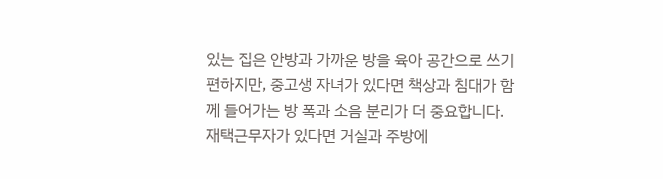있는 집은 안방과 가까운 방을 육아 공간으로 쓰기 편하지만, 중고생 자녀가 있다면 책상과 침대가 함께 들어가는 방 폭과 소음 분리가 더 중요합니다. 재택근무자가 있다면 거실과 주방에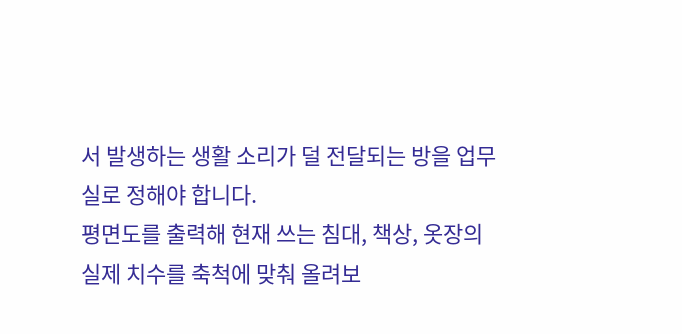서 발생하는 생활 소리가 덜 전달되는 방을 업무실로 정해야 합니다.
평면도를 출력해 현재 쓰는 침대, 책상, 옷장의 실제 치수를 축척에 맞춰 올려보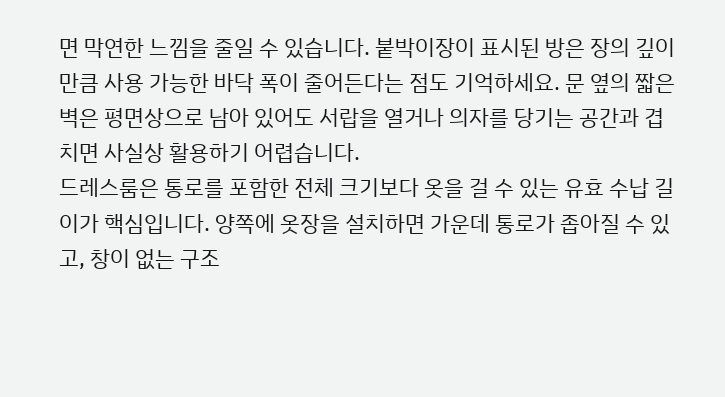면 막연한 느낌을 줄일 수 있습니다. 붙박이장이 표시된 방은 장의 깊이만큼 사용 가능한 바닥 폭이 줄어든다는 점도 기억하세요. 문 옆의 짧은 벽은 평면상으로 남아 있어도 서랍을 열거나 의자를 당기는 공간과 겹치면 사실상 활용하기 어렵습니다.
드레스룸은 통로를 포함한 전체 크기보다 옷을 걸 수 있는 유효 수납 길이가 핵심입니다. 양쪽에 옷장을 설치하면 가운데 통로가 좁아질 수 있고, 창이 없는 구조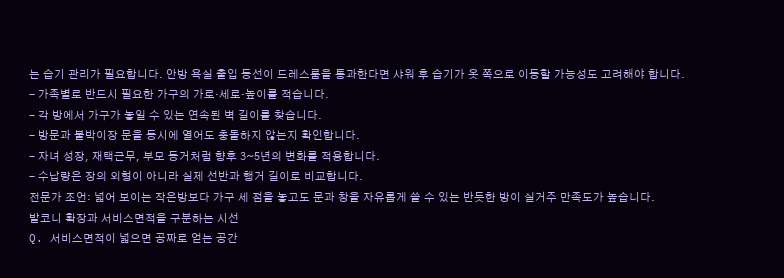는 습기 관리가 필요합니다. 안방 욕실 출입 동선이 드레스룸을 통과한다면 샤워 후 습기가 옷 쪽으로 이동할 가능성도 고려해야 합니다.
- 가족별로 반드시 필요한 가구의 가로·세로·높이를 적습니다.
- 각 방에서 가구가 놓일 수 있는 연속된 벽 길이를 찾습니다.
- 방문과 붙박이장 문을 동시에 열어도 충돌하지 않는지 확인합니다.
- 자녀 성장, 재택근무, 부모 동거처럼 향후 3~5년의 변화를 적용합니다.
- 수납량은 장의 외형이 아니라 실제 선반과 행거 길이로 비교합니다.
전문가 조언: 넓어 보이는 작은방보다 가구 세 점을 놓고도 문과 창을 자유롭게 쓸 수 있는 반듯한 방이 실거주 만족도가 높습니다.
발코니 확장과 서비스면적을 구분하는 시선
Q. 서비스면적이 넓으면 공짜로 얻는 공간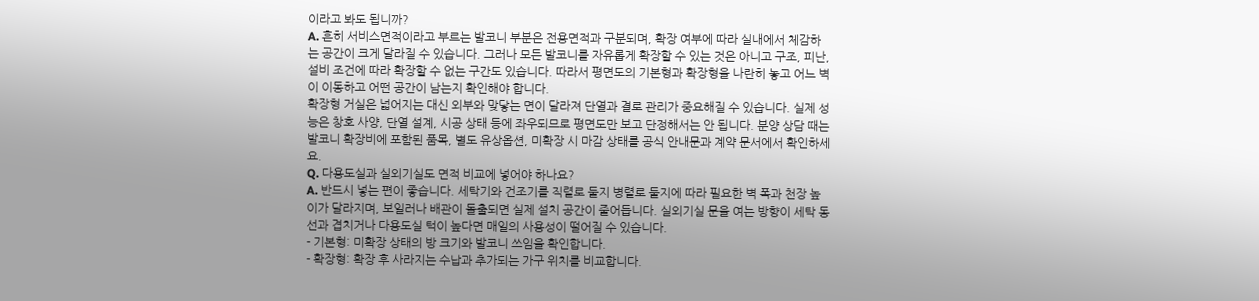이라고 봐도 됩니까?
A. 흔히 서비스면적이라고 부르는 발코니 부분은 전용면적과 구분되며, 확장 여부에 따라 실내에서 체감하는 공간이 크게 달라질 수 있습니다. 그러나 모든 발코니를 자유롭게 확장할 수 있는 것은 아니고 구조, 피난, 설비 조건에 따라 확장할 수 없는 구간도 있습니다. 따라서 평면도의 기본형과 확장형을 나란히 놓고 어느 벽이 이동하고 어떤 공간이 남는지 확인해야 합니다.
확장형 거실은 넓어지는 대신 외부와 맞닿는 면이 달라져 단열과 결로 관리가 중요해질 수 있습니다. 실제 성능은 창호 사양, 단열 설계, 시공 상태 등에 좌우되므로 평면도만 보고 단정해서는 안 됩니다. 분양 상담 때는 발코니 확장비에 포함된 품목, 별도 유상옵션, 미확장 시 마감 상태를 공식 안내문과 계약 문서에서 확인하세요.
Q. 다용도실과 실외기실도 면적 비교에 넣어야 하나요?
A. 반드시 넣는 편이 좋습니다. 세탁기와 건조기를 직렬로 둘지 병렬로 둘지에 따라 필요한 벽 폭과 천장 높이가 달라지며, 보일러나 배관이 돌출되면 실제 설치 공간이 줄어듭니다. 실외기실 문을 여는 방향이 세탁 동선과 겹치거나 다용도실 턱이 높다면 매일의 사용성이 떨어질 수 있습니다.
- 기본형: 미확장 상태의 방 크기와 발코니 쓰임을 확인합니다.
- 확장형: 확장 후 사라지는 수납과 추가되는 가구 위치를 비교합니다.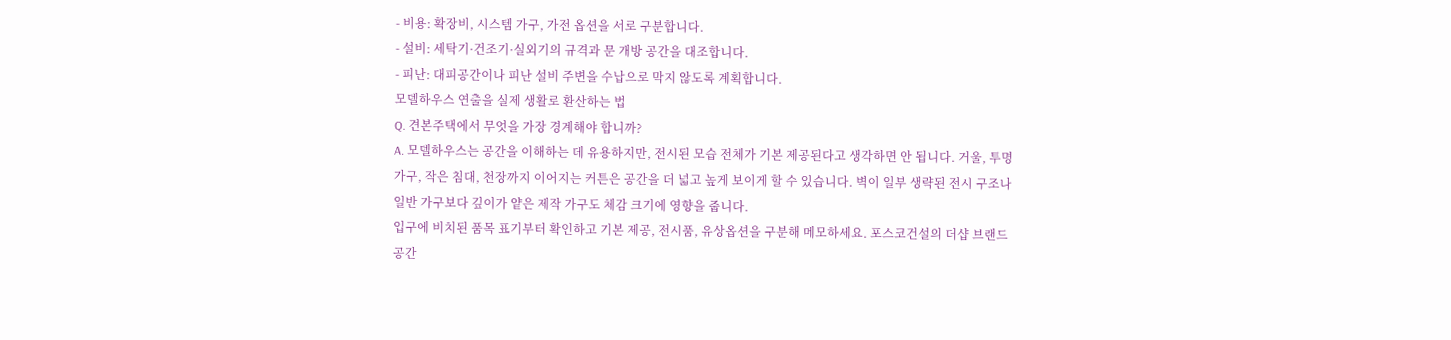- 비용: 확장비, 시스템 가구, 가전 옵션을 서로 구분합니다.
- 설비: 세탁기·건조기·실외기의 규격과 문 개방 공간을 대조합니다.
- 피난: 대피공간이나 피난 설비 주변을 수납으로 막지 않도록 계획합니다.
모델하우스 연출을 실제 생활로 환산하는 법
Q. 견본주택에서 무엇을 가장 경계해야 합니까?
A. 모델하우스는 공간을 이해하는 데 유용하지만, 전시된 모습 전체가 기본 제공된다고 생각하면 안 됩니다. 거울, 투명 가구, 작은 침대, 천장까지 이어지는 커튼은 공간을 더 넓고 높게 보이게 할 수 있습니다. 벽이 일부 생략된 전시 구조나 일반 가구보다 깊이가 얕은 제작 가구도 체감 크기에 영향을 줍니다.
입구에 비치된 품목 표기부터 확인하고 기본 제공, 전시품, 유상옵션을 구분해 메모하세요. 포스코건설의 더샵 브랜드 공간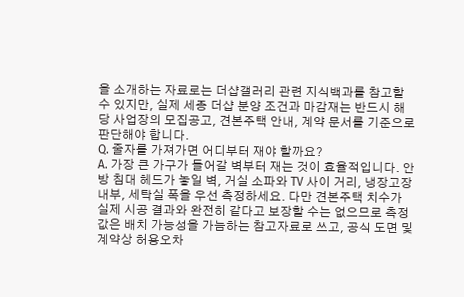을 소개하는 자료로는 더샵갤러리 관련 지식백과를 참고할 수 있지만, 실제 세종 더샵 분양 조건과 마감재는 반드시 해당 사업장의 모집공고, 견본주택 안내, 계약 문서를 기준으로 판단해야 합니다.
Q. 줄자를 가져가면 어디부터 재야 할까요?
A. 가장 큰 가구가 들어갈 벽부터 재는 것이 효율적입니다. 안방 침대 헤드가 놓일 벽, 거실 소파와 TV 사이 거리, 냉장고장 내부, 세탁실 폭을 우선 측정하세요. 다만 견본주택 치수가 실제 시공 결과와 완전히 같다고 보장할 수는 없으므로 측정값은 배치 가능성을 가늠하는 참고자료로 쓰고, 공식 도면 및 계약상 허용오차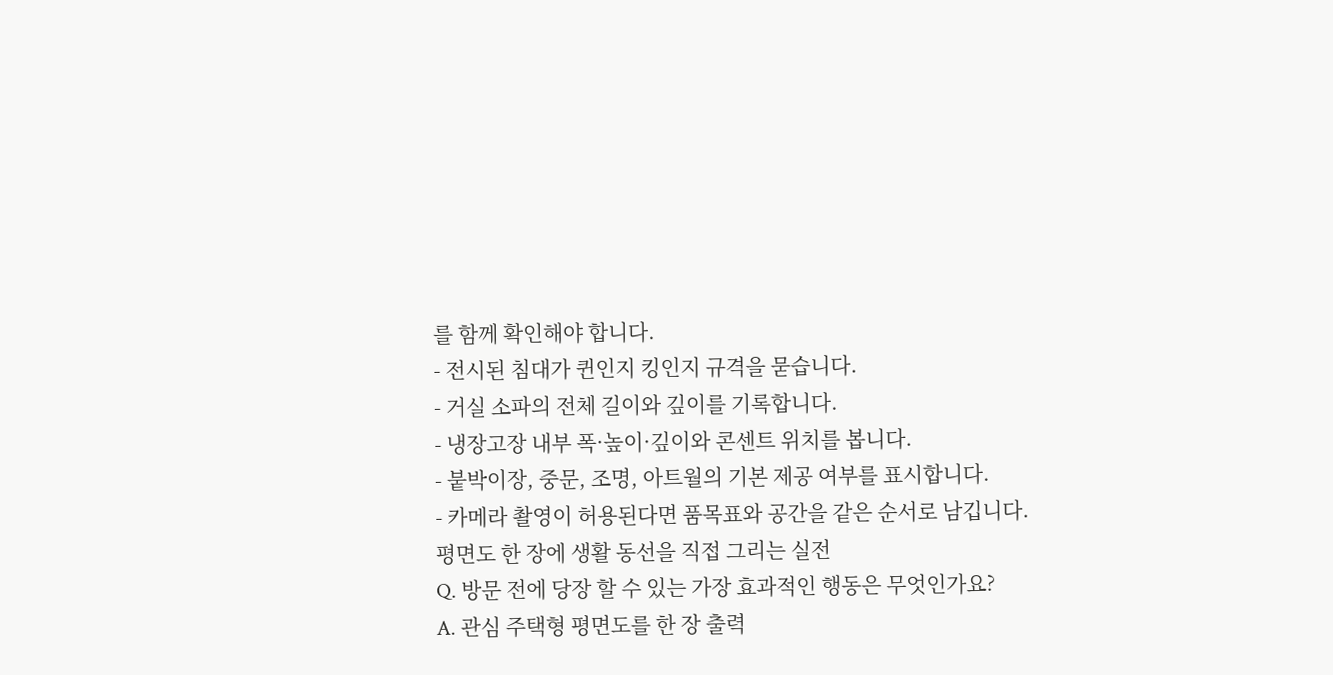를 함께 확인해야 합니다.
- 전시된 침대가 퀸인지 킹인지 규격을 묻습니다.
- 거실 소파의 전체 길이와 깊이를 기록합니다.
- 냉장고장 내부 폭·높이·깊이와 콘센트 위치를 봅니다.
- 붙박이장, 중문, 조명, 아트월의 기본 제공 여부를 표시합니다.
- 카메라 촬영이 허용된다면 품목표와 공간을 같은 순서로 남깁니다.
평면도 한 장에 생활 동선을 직접 그리는 실전
Q. 방문 전에 당장 할 수 있는 가장 효과적인 행동은 무엇인가요?
A. 관심 주택형 평면도를 한 장 출력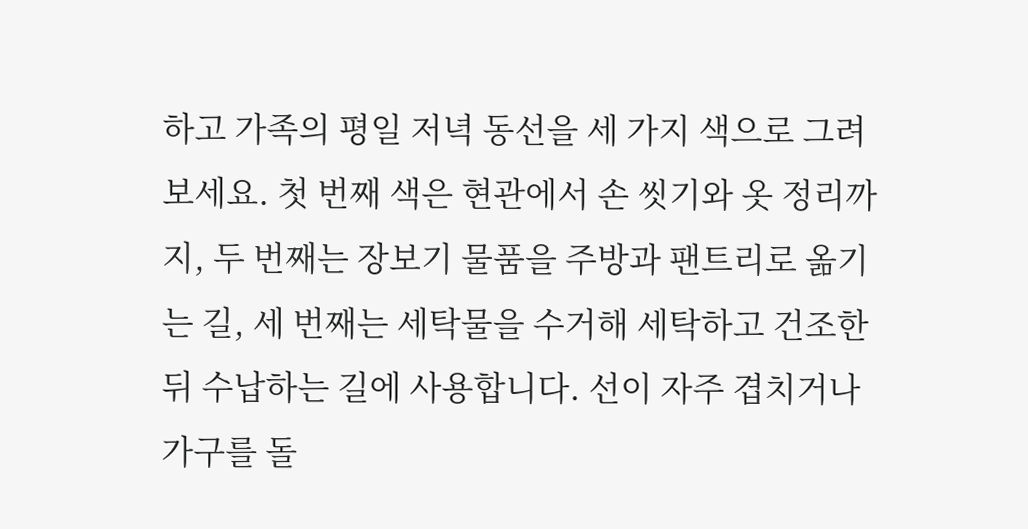하고 가족의 평일 저녁 동선을 세 가지 색으로 그려보세요. 첫 번째 색은 현관에서 손 씻기와 옷 정리까지, 두 번째는 장보기 물품을 주방과 팬트리로 옮기는 길, 세 번째는 세탁물을 수거해 세탁하고 건조한 뒤 수납하는 길에 사용합니다. 선이 자주 겹치거나 가구를 돌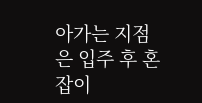아가는 지점은 입주 후 혼잡이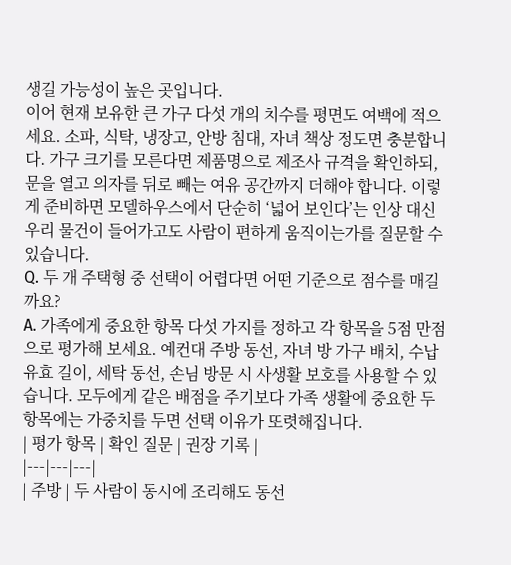생길 가능성이 높은 곳입니다.
이어 현재 보유한 큰 가구 다섯 개의 치수를 평면도 여백에 적으세요. 소파, 식탁, 냉장고, 안방 침대, 자녀 책상 정도면 충분합니다. 가구 크기를 모른다면 제품명으로 제조사 규격을 확인하되, 문을 열고 의자를 뒤로 빼는 여유 공간까지 더해야 합니다. 이렇게 준비하면 모델하우스에서 단순히 ‘넓어 보인다’는 인상 대신 우리 물건이 들어가고도 사람이 편하게 움직이는가를 질문할 수 있습니다.
Q. 두 개 주택형 중 선택이 어렵다면 어떤 기준으로 점수를 매길까요?
A. 가족에게 중요한 항목 다섯 가지를 정하고 각 항목을 5점 만점으로 평가해 보세요. 예컨대 주방 동선, 자녀 방 가구 배치, 수납 유효 길이, 세탁 동선, 손님 방문 시 사생활 보호를 사용할 수 있습니다. 모두에게 같은 배점을 주기보다 가족 생활에 중요한 두 항목에는 가중치를 두면 선택 이유가 또렷해집니다.
| 평가 항목 | 확인 질문 | 권장 기록 |
|---|---|---|
| 주방 | 두 사람이 동시에 조리해도 동선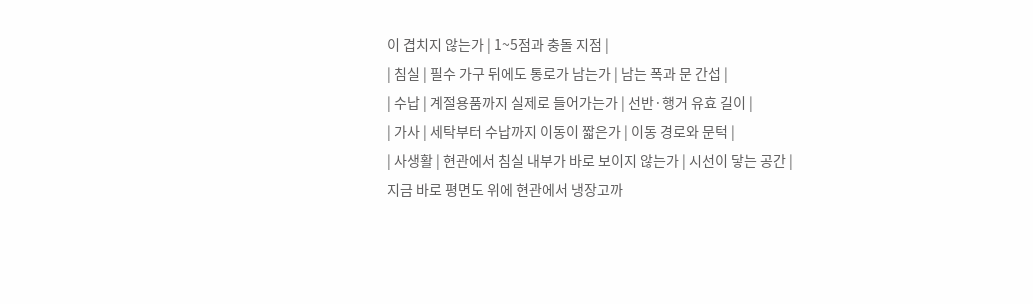이 겹치지 않는가 | 1~5점과 충돌 지점 |
| 침실 | 필수 가구 뒤에도 통로가 남는가 | 남는 폭과 문 간섭 |
| 수납 | 계절용품까지 실제로 들어가는가 | 선반·행거 유효 길이 |
| 가사 | 세탁부터 수납까지 이동이 짧은가 | 이동 경로와 문턱 |
| 사생활 | 현관에서 침실 내부가 바로 보이지 않는가 | 시선이 닿는 공간 |
지금 바로 평면도 위에 현관에서 냉장고까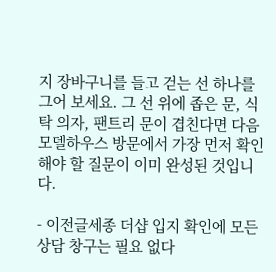지 장바구니를 들고 걷는 선 하나를 그어 보세요. 그 선 위에 좁은 문, 식탁 의자, 팬트리 문이 겹친다면 다음 모델하우스 방문에서 가장 먼저 확인해야 할 질문이 이미 완성된 것입니다.

- 이전글세종 더샵 입지 확인에 모든 상담 창구는 필요 없다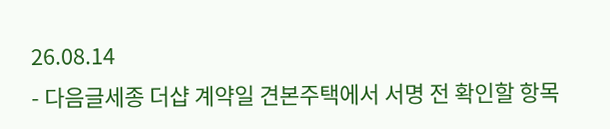26.08.14
- 다음글세종 더샵 계약일 견본주택에서 서명 전 확인할 항목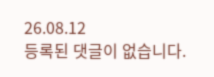26.08.12
등록된 댓글이 없습니다.